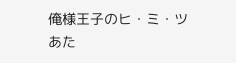俺様王子のヒ・ミ・ツ
あた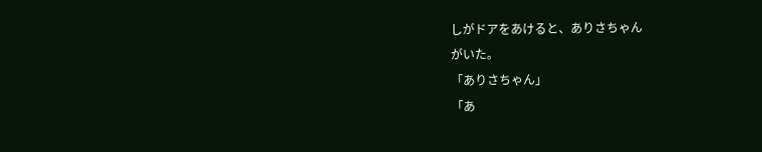しがドアをあけると、ありさちゃん
がいた。
「ありさちゃん」
「あ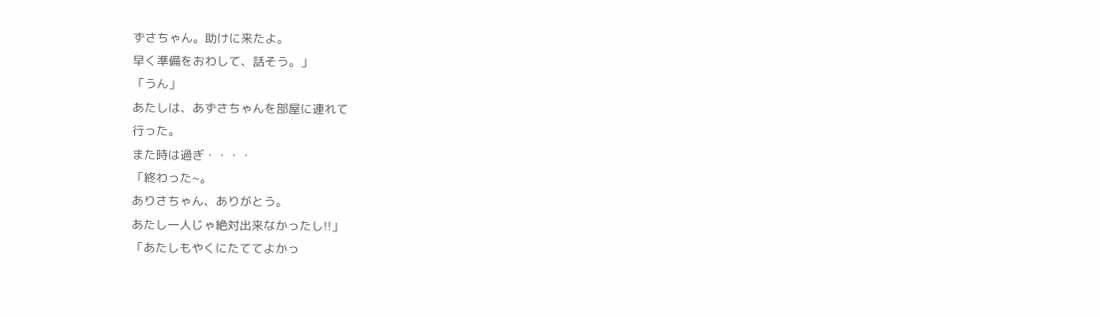ずさちゃん。助けに来たよ。
早く準備をおわして、話そう。」
「うん」
あたしは、あずさちゃんを部屋に連れて
行った。
また時は過ぎ・・・・
「終わった~。
ありさちゃん、ありがとう。
あたし一人じゃ絶対出来なかったし!!」
「あたしもやくにたててよかっ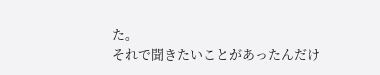た。
それで聞きたいことがあったんだけ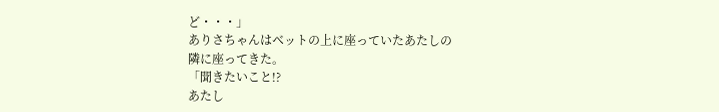ど・・・」
ありさちゃんはベットの上に座っていたあたしの
隣に座ってきた。
「聞きたいこと!?
あたし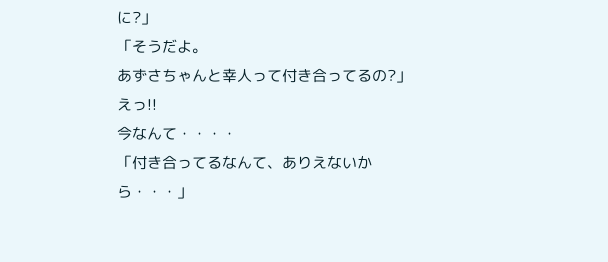に?」
「そうだよ。
あずさちゃんと幸人って付き合ってるの?」
えっ!!
今なんて・・・・
「付き合ってるなんて、ありえないから・・・」